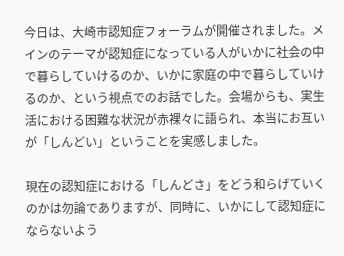今日は、大崎市認知症フォーラムが開催されました。メインのテーマが認知症になっている人がいかに社会の中で暮らしていけるのか、いかに家庭の中で暮らしていけるのか、という視点でのお話でした。会場からも、実生活における困難な状況が赤裸々に語られ、本当にお互いが「しんどい」ということを実感しました。

現在の認知症における「しんどさ」をどう和らげていくのかは勿論でありますが、同時に、いかにして認知症にならないよう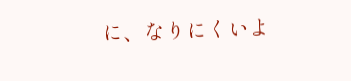に、なりにくいよ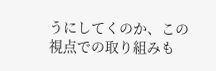うにしてくのか、この視点での取り組みも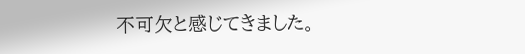不可欠と感じてきました。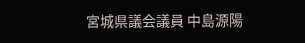宮城県議会議員 中島源陽